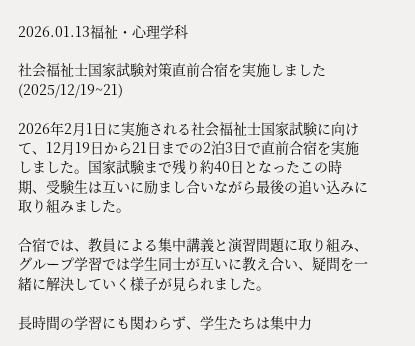2026.01.13福祉・心理学科

社会福祉士国家試験対策直前合宿を実施しました(2025/12/19~21)

2026年2月1日に実施される社会福祉士国家試験に向けて、12月19日から21日までの2泊3日で直前合宿を実施しました。国家試験まで残り約40日となったこの時期、受験生は互いに励まし合いながら最後の追い込みに取り組みました。

合宿では、教員による集中講義と演習問題に取り組み、グループ学習では学生同士が互いに教え合い、疑問を一緒に解決していく様子が見られました。

長時間の学習にも関わらず、学生たちは集中力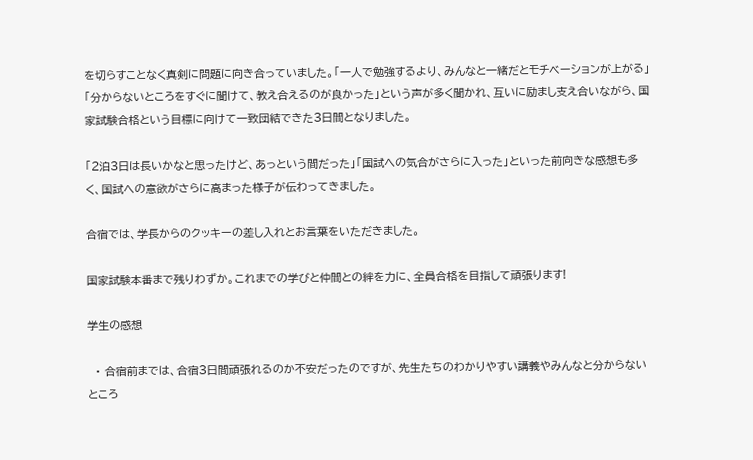を切らすことなく真剣に問題に向き合っていました。「一人で勉強するより、みんなと一緒だとモチベーションが上がる」「分からないところをすぐに聞けて、教え合えるのが良かった」という声が多く聞かれ、互いに励まし支え合いながら、国家試験合格という目標に向けて一致団結できた3日間となりました。

「2泊3日は長いかなと思ったけど、あっという間だった」「国試への気合がさらに入った」といった前向きな感想も多く、国試への意欲がさらに高まった様子が伝わってきました。

合宿では、学長からのクッキーの差し入れとお言葉をいただきました。

国家試験本番まで残りわずか。これまでの学びと仲間との絆を力に、全員合格を目指して頑張ります!

学生の感想

  • 合宿前までは、合宿3日間頑張れるのか不安だったのですが、先生たちのわかりやすい講義やみんなと分からないところ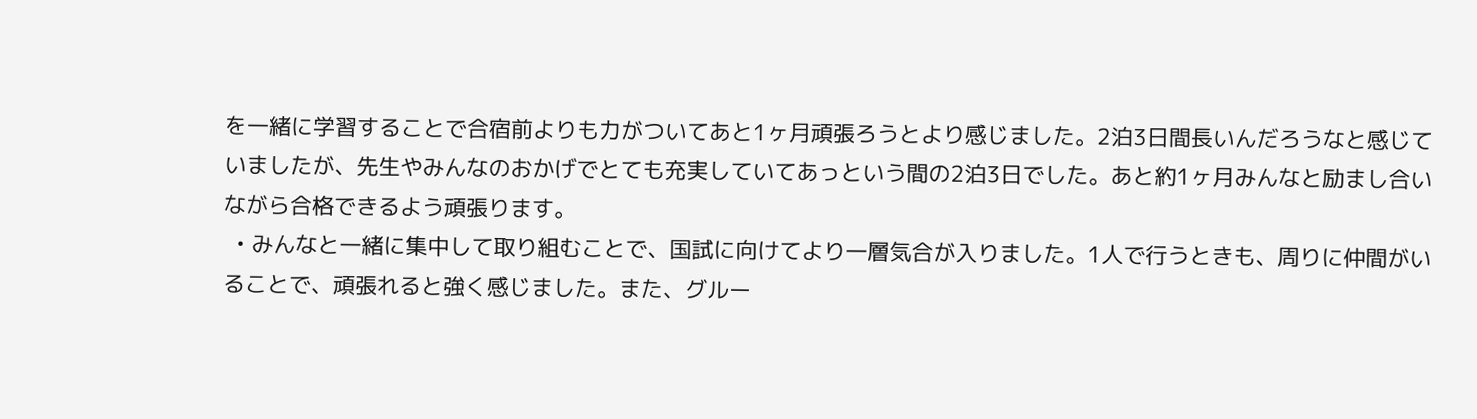を一緒に学習することで合宿前よりも力がついてあと1ヶ月頑張ろうとより感じました。2泊3日間長いんだろうなと感じていましたが、先生やみんなのおかげでとても充実していてあっという間の2泊3日でした。あと約1ヶ月みんなと励まし合いながら合格できるよう頑張ります。
  • みんなと一緒に集中して取り組むことで、国試に向けてより一層気合が入りました。1人で行うときも、周りに仲間がいることで、頑張れると強く感じました。また、グルー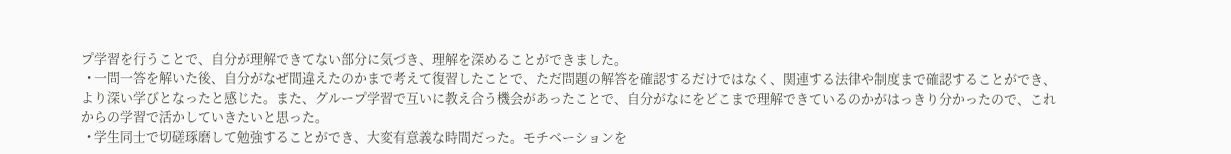プ学習を行うことで、自分が理解できてない部分に気づき、理解を深めることができました。
  • 一問一答を解いた後、自分がなぜ間違えたのかまで考えて復習したことで、ただ問題の解答を確認するだけではなく、関連する法律や制度まで確認することができ、より深い学びとなったと感じた。また、グループ学習で互いに教え合う機会があったことで、自分がなにをどこまで理解できているのかがはっきり分かったので、これからの学習で活かしていきたいと思った。
  • 学生同士で切磋琢磨して勉強することができ、大変有意義な時間だった。モチベーションを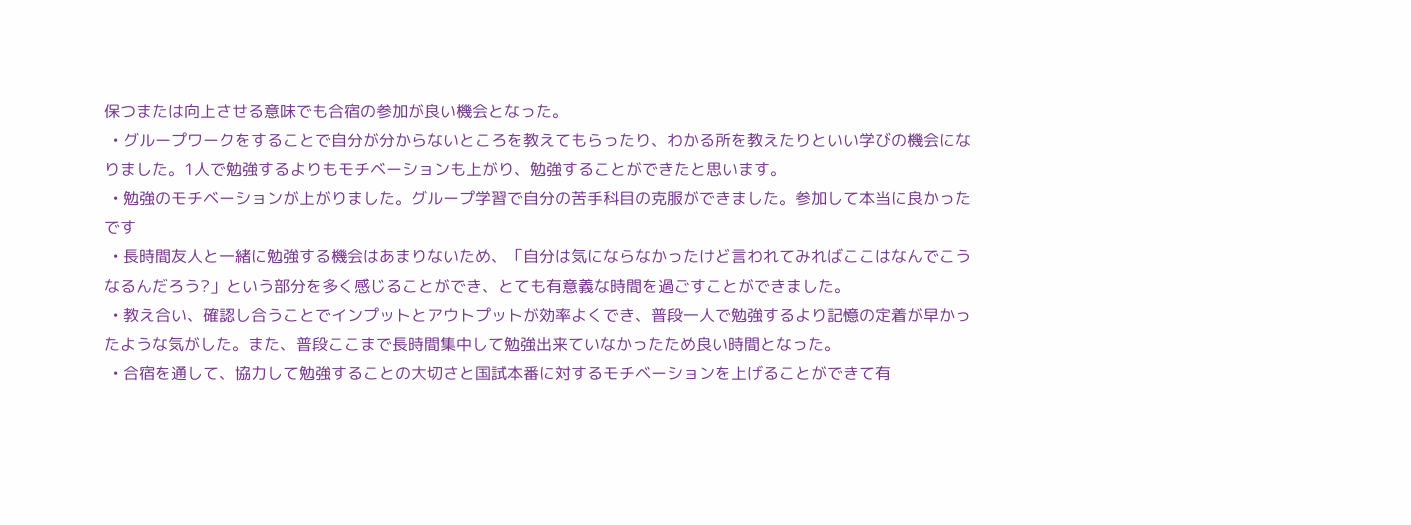保つまたは向上させる意味でも合宿の参加が良い機会となった。
  • グループワークをすることで自分が分からないところを教えてもらったり、わかる所を教えたりといい学びの機会になりました。1人で勉強するよりもモチベーションも上がり、勉強することができたと思います。
  • 勉強のモチベーションが上がりました。グループ学習で自分の苦手科目の克服ができました。参加して本当に良かったです
  • 長時間友人と一緒に勉強する機会はあまりないため、「自分は気にならなかったけど言われてみればここはなんでこうなるんだろう?」という部分を多く感じることができ、とても有意義な時間を過ごすことができました。
  • 教え合い、確認し合うことでインプットとアウトプットが効率よくでき、普段一人で勉強するより記憶の定着が早かったような気がした。また、普段ここまで長時間集中して勉強出来ていなかったため良い時間となった。
  • 合宿を通して、協力して勉強することの大切さと国試本番に対するモチベーションを上げることができて有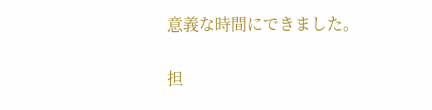意義な時間にできました。

担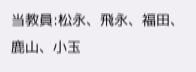当教員:松永、飛永、福田、鹿山、小玉